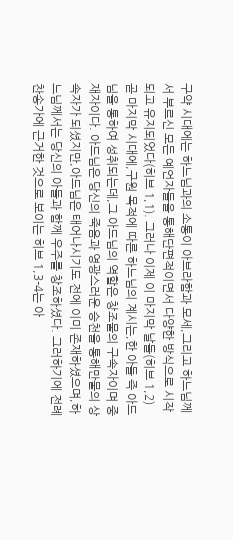구약 시대에는 하느님과의 소통이 아브라함과 모세,그리고 하느님께서 부르신 모든 예언자들을 통해단편적이면서 다양한 방식으로 시작되고 유지되었다(히브 1,1). 그러나 이제 이 마지막 날들(히브 1,2) 곧 마지막 시대에,구원 목적에 따른 하느님의 계시는,한 아들 즉 아드님을 통하여 성취되는데,그 아드님의 역할은 창조물의 구속자이며 중재자이다. 아드님은 당신의 죽음과 영광스러운 승천을 통해만물의 상속자가 되셨지만,아드님은 태어나시기도 전에 이미 존재하셨으며,하느님께서는 당신의 아들과 함께 우주를 창조하셨다. 그러하기에 전례 찬송가에 근거한 것으로 보이는 히브 1,3-4는 아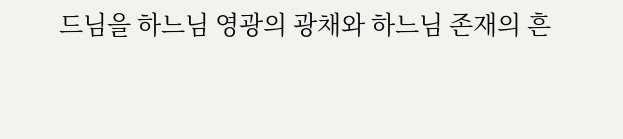드님을 하느님 영광의 광채와 하느님 존재의 흔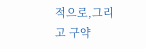적으로,그리고 구약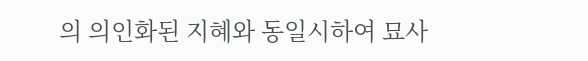의 의인화된 지혜와 동일시하여 묘사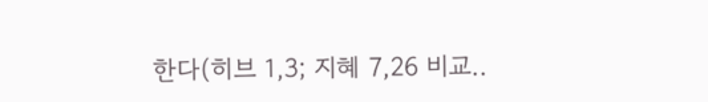한다(히브 1,3; 지혜 7,26 비교..